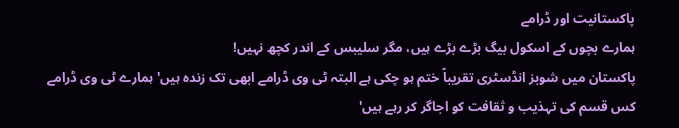پاکستانیت اور ڈرامے
ہمارے بچوں کے اسکول بیگ بڑے بڑے ہیں، مگر سلیبس کے اندر کچھ نہیں!
پاکستان میں شوبز انڈسٹری تقریباً ختم ہو چکی ہے البتہ ٹی وی ڈرامے ابھی تک زندہ ہیں' ہمارے ٹی وی ڈرامے کس قسم کی تہذیب و ثقافت کو اجاگر کر رہے ہیں'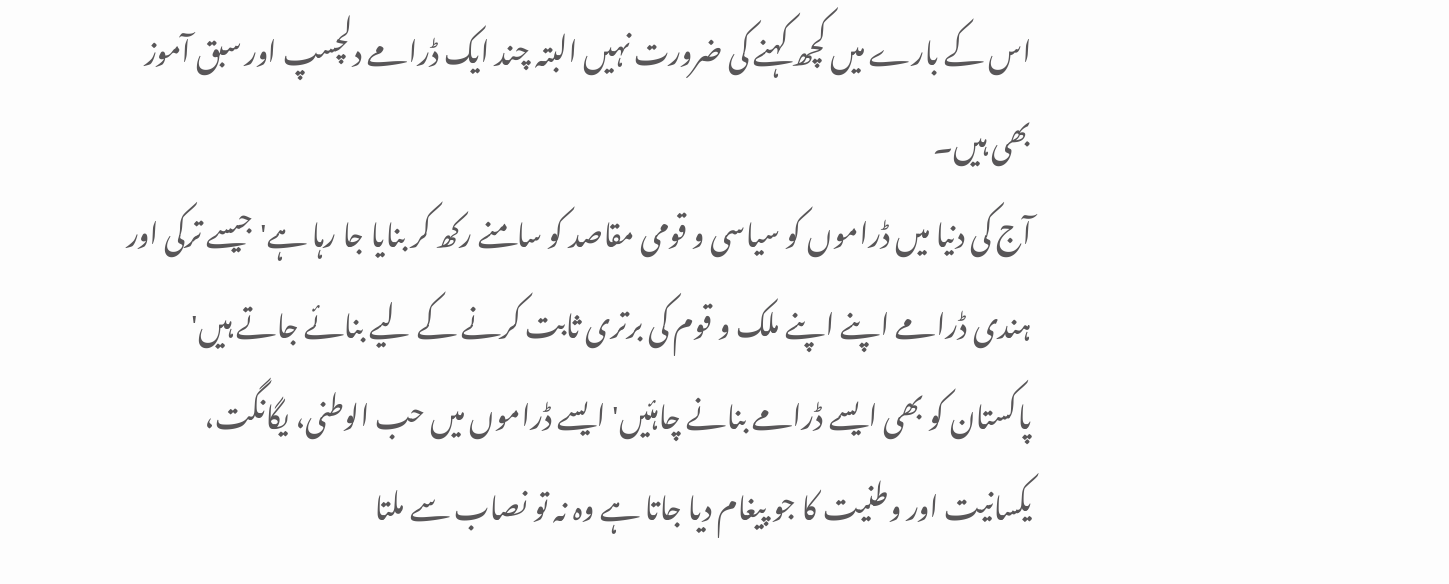اس کے بارے میں کچھ کہنے کی ضرورت نہیں البتہ چند ایک ڈرامے دلچسپ اور سبق آموز بھی ہیں۔
آج کی دنیا میں ڈراموں کو سیاسی و قومی مقاصد کو سامنے رکھ کر بنایا جا رہا ہے' جیسے ترکی اور ہندی ڈرامے اپنے اپنے ملک و قوم کی برتری ثابت کرنے کے لیے بنائے جاتے ہیں' پاکستان کو بھی ایسے ڈرامے بنانے چاہئیں' ایسے ڈراموں میں حب الوطنی، یگانگت، یکسانیت اور وطنیت کا جو پیغام دیا جاتا ہے وہ نہ تو نصاب سے ملتا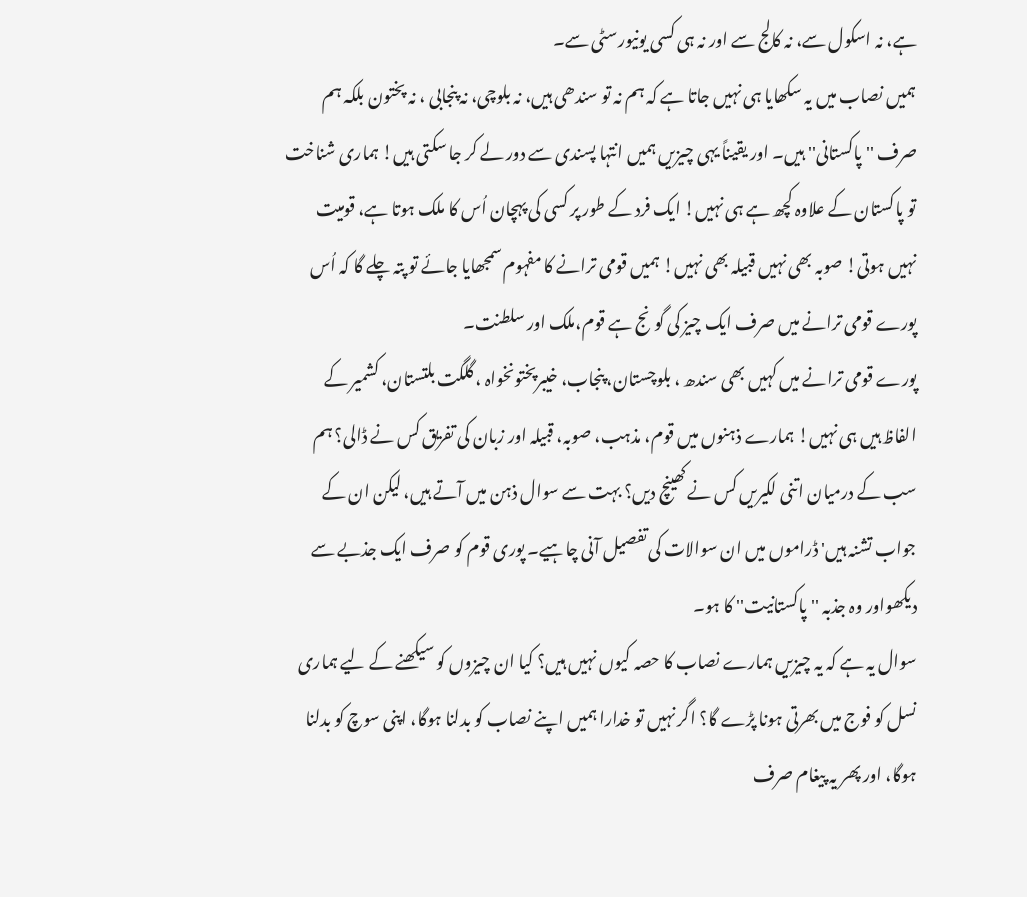ہے، نہ اسکول سے، نہ کالج سے اور نہ ہی کسی یونیورسٹی سے۔
ہمیں نصاب میں یہ سکھایا ہی نہیں جاتا ہے کہ ہم نہ تو سندھی ہیں، نہ بلوچی، نہ پنجابی ، نہ پختون بلکہ ہم صرف ''پاکستانی'' ہیں۔ اور یقیناً یہی چیزیں ہمیں انتہا پسندی سے دور لے کر جا سکتی ہیں! ہماری شناخت تو پاکستان کے علاوہ کچھ ہے ہی نہیں! ایک فرد کے طور پر کسی کی پہچان اُس کا ملک ہوتا ہے، قومیت نہیں ہوتی! صوبہ بھی نہیں قبیلہ بھی نہیں! ہمیں قومی ترانے کا مفہوم سمجھایا جائے تو پتہ چلے گا کہ اُس پورے قومی ترانے میں صرف ایک چیز کی گونج ہے قوم،ملک اور سلطنت۔
پورے قومی ترانے میں کہیں بھی سندھ ، بلوچستان، پنجاب، خیبرپختونخواہ ، گلگت بلتستان، کشمیر کے الفاظ ہیں ہی نہیں! ہمارے ذہنوں میں قوم، مذہب، صوبہ، قبیلہ اور زبان کی تفریق کس نے ڈالی؟ ہم سب کے درمیان اتنی لکیریں کس نے کھینچ دیں؟ بہت سے سوال ذہن میں آتے ہیں، لیکن ان کے جواب تشنہ ہیں' ڈراموں میں ان سوالات کی تفصیل آنی چاہیے۔ پوری قوم کو صرف ایک جذبے سے دیکھواور وہ جذبہ ''پاکستانیت'' کا ہو۔
سوال یہ ہے کہ یہ چیزیں ہمارے نصاب کا حصہ کیوں نہیں ہیں؟ کیا ان چیزوں کو سیکھنے کے لیے ہماری نسل کو فوج میں بھرتی ہونا پڑے گا؟ اگر نہیں تو خدارا ہمیں اپنے نصاب کو بدلنا ہوگا، اپنی سوچ کو بدلنا ہوگا، اور پھر یہ پیغام صرف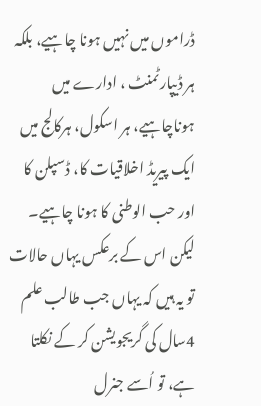ڈراموں میں نہیں ہونا چاہیے، بلکہ ہر ڈیپارٹمنٹ ، ادارے میں ہوناچاہیے، ہر اسکول، ہرکالج میں ایک پیریڈ اخلاقیات کا، ڈسپلن کا اور حب الوطنی کا ہونا چاہیے۔ لیکن اس کے برعکس یہاں حالات تو یہ ہیں کہ یہاں جب طالب علم 4سال کی گریجویشن کر کے نکلتا ہے، تو اُسے جنرل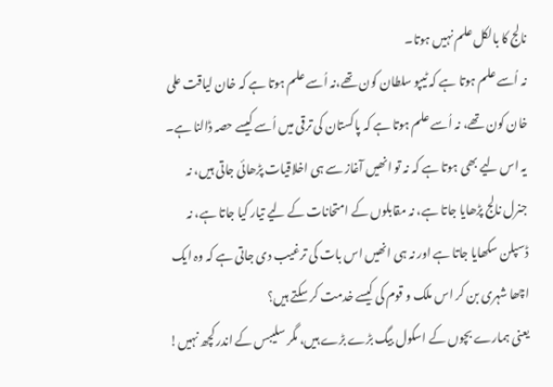نالج کا بالکل علم نہیں ہوتا۔
نہ اُسے علم ہوتا ہے کہ ٹیپو سلطان کون تھے،نہ اُسے علم ہوتا ہے کہ خان لیاقت علی خان کون تھے، نہ اُسے علم ہوتا ہے کہ پاکستان کی ترقی میں اُسے کیسے حصہ ڈالنا ہے۔ یہ اس لیے بھی ہوتا ہے کہ نہ تو انھیں آغاز سے ہی اخلاقیات پڑھائی جاتی ہیں، نہ جنرل نالج پڑھایا جاتا ہے، نہ مقابلوں کے امتحانات کے لیے تیار کیا جاتا ہے، نہ ڈسپلن سکھایا جاتا ہے اور نہ ہی انھیں اس بات کی ترغیب دی جاتی ہے کہ وہ ایک اچھا شہری بن کر اس ملک و قوم کی کیسے خدمت کر سکتے ہیں؟
یعنی ہمارے بچوں کے اسکول بیگ بڑے بڑے ہیں، مگر سلیبس کے اندر کچھ نہیں!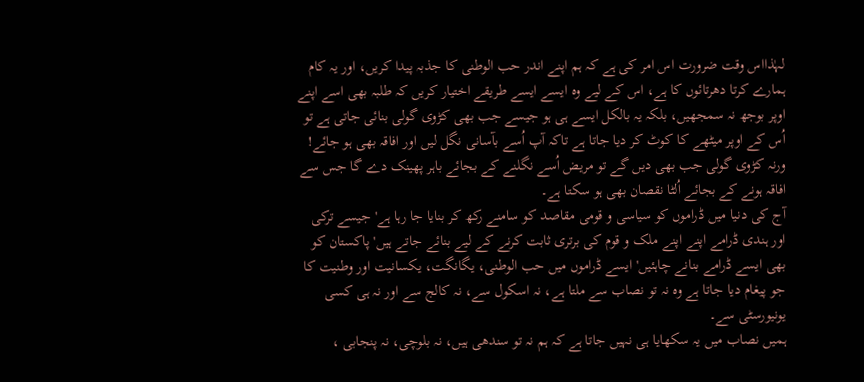لہٰذااس وقت ضرورت اس امر کی ہے کہ ہم اپنے اندر حب الوطنی کا جذبہ پیدا کریں، اور یہ کام ہمارے کرتا دھرتائوں کا ہے، اس کے لیے وہ ایسے ایسے طریقے اختیار کریں کہ طلبہ بھی اسے اپنے اوپر بوجھ نہ سمجھیں، بلکہ یہ بالکل ایسے ہی ہو جیسے جب بھی کڑوی گولی بنائی جاتی ہے تو اُس کے اوپر میٹھے کا کوٹ کر دیا جاتا ہے تاکہ آپ اُسے بآسانی نگل لیں اور افاقہ بھی ہو جائے! ورنہ کڑوی گولی جب بھی دیں گے تو مریض اُسے نگلنے کے بجائے باہر پھینک دے گا جس سے افاقہ ہونے کے بجائے اُلٹا نقصان بھی ہو سکتا ہے۔
آج کی دنیا میں ڈراموں کو سیاسی و قومی مقاصد کو سامنے رکھ کر بنایا جا رہا ہے' جیسے ترکی اور ہندی ڈرامے اپنے اپنے ملک و قوم کی برتری ثابت کرنے کے لیے بنائے جاتے ہیں' پاکستان کو بھی ایسے ڈرامے بنانے چاہئیں' ایسے ڈراموں میں حب الوطنی، یگانگت، یکسانیت اور وطنیت کا جو پیغام دیا جاتا ہے وہ نہ تو نصاب سے ملتا ہے، نہ اسکول سے، نہ کالج سے اور نہ ہی کسی یونیورسٹی سے۔
ہمیں نصاب میں یہ سکھایا ہی نہیں جاتا ہے کہ ہم نہ تو سندھی ہیں، نہ بلوچی، نہ پنجابی ،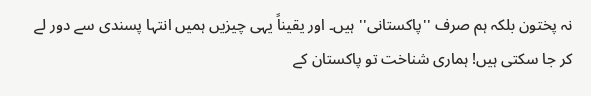نہ پختون بلکہ ہم صرف ''پاکستانی'' ہیں۔ اور یقیناً یہی چیزیں ہمیں انتہا پسندی سے دور لے کر جا سکتی ہیں! ہماری شناخت تو پاکستان کے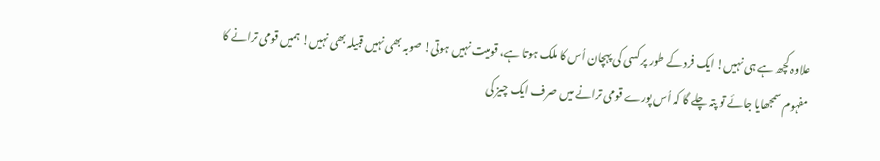علاوہ کچھ ہے ہی نہیں! ایک فرد کے طور پر کسی کی پہچان اُس کا ملک ہوتا ہے، قومیت نہیں ہوتی! صوبہ بھی نہیں قبیلہ بھی نہیں! ہمیں قومی ترانے کا مفہوم سمجھایا جائے تو پتہ چلے گا کہ اُس پورے قومی ترانے میں صرف ایک چیز کی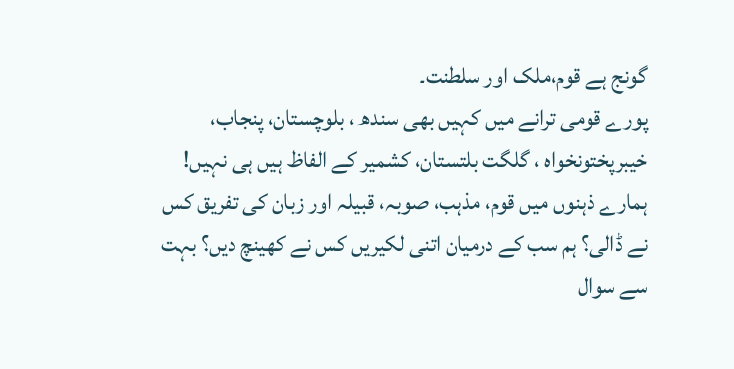گونج ہے قوم،ملک اور سلطنت۔
پورے قومی ترانے میں کہیں بھی سندھ ، بلوچستان، پنجاب، خیبرپختونخواہ ، گلگت بلتستان، کشمیر کے الفاظ ہیں ہی نہیں! ہمارے ذہنوں میں قوم، مذہب، صوبہ، قبیلہ اور زبان کی تفریق کس نے ڈالی؟ ہم سب کے درمیان اتنی لکیریں کس نے کھینچ دیں؟ بہت سے سوال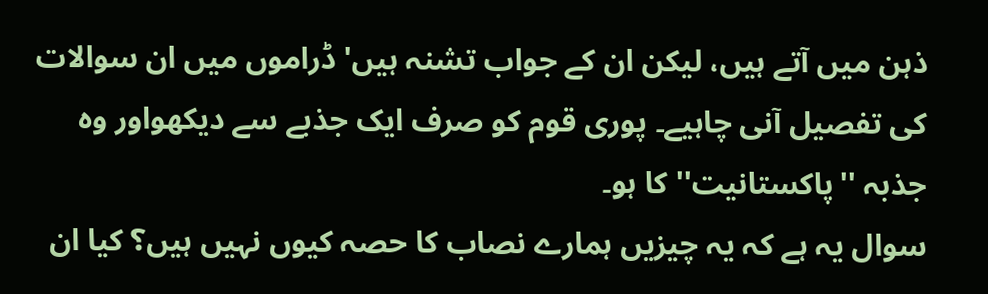ذہن میں آتے ہیں، لیکن ان کے جواب تشنہ ہیں' ڈراموں میں ان سوالات کی تفصیل آنی چاہیے۔ پوری قوم کو صرف ایک جذبے سے دیکھواور وہ جذبہ ''پاکستانیت'' کا ہو۔
سوال یہ ہے کہ یہ چیزیں ہمارے نصاب کا حصہ کیوں نہیں ہیں؟ کیا ان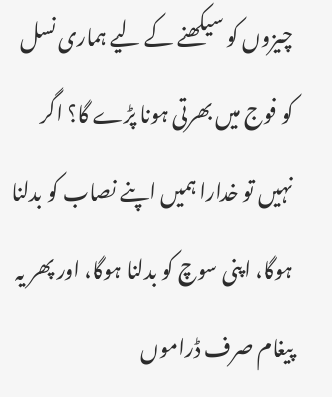چیزوں کو سیکھنے کے لیے ہماری نسل کو فوج میں بھرتی ہونا پڑے گا؟ اگر نہیں تو خدارا ہمیں اپنے نصاب کو بدلنا ہوگا، اپنی سوچ کو بدلنا ہوگا، اور پھر یہ پیغام صرف ڈراموں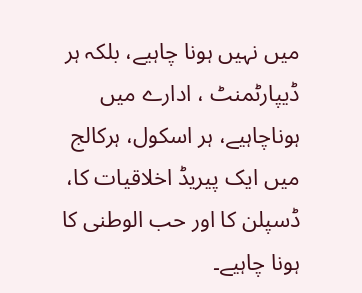میں نہیں ہونا چاہیے، بلکہ ہر ڈیپارٹمنٹ ، ادارے میں ہوناچاہیے، ہر اسکول، ہرکالج میں ایک پیریڈ اخلاقیات کا، ڈسپلن کا اور حب الوطنی کا ہونا چاہیے۔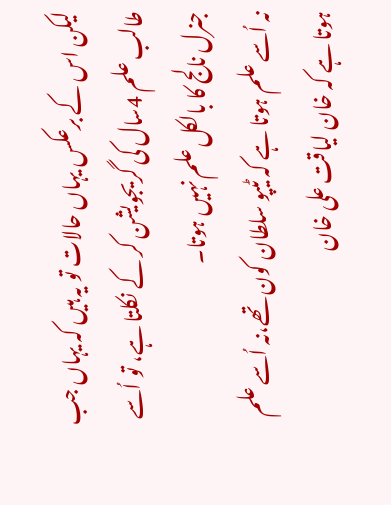لیکن اس کے برعکس یہاں حالات تو یہ ہیں کہ یہاں جب طالب علم 4سال کی گریجویشن کر کے نکلتا ہے، تو اُسے جنرل نالج کا بالکل علم نہیں ہوتا۔
نہ اُسے علم ہوتا ہے کہ ٹیپو سلطان کون تھے،نہ اُسے علم ہوتا ہے کہ خان لیاقت علی خان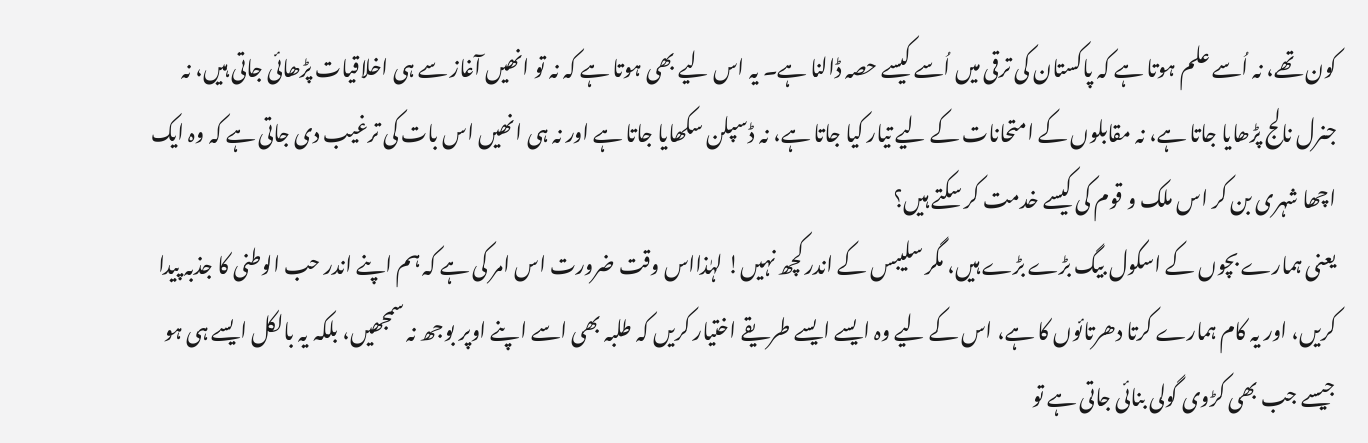کون تھے، نہ اُسے علم ہوتا ہے کہ پاکستان کی ترقی میں اُسے کیسے حصہ ڈالنا ہے۔ یہ اس لیے بھی ہوتا ہے کہ نہ تو انھیں آغاز سے ہی اخلاقیات پڑھائی جاتی ہیں، نہ جنرل نالج پڑھایا جاتا ہے، نہ مقابلوں کے امتحانات کے لیے تیار کیا جاتا ہے، نہ ڈسپلن سکھایا جاتا ہے اور نہ ہی انھیں اس بات کی ترغیب دی جاتی ہے کہ وہ ایک اچھا شہری بن کر اس ملک و قوم کی کیسے خدمت کر سکتے ہیں؟
یعنی ہمارے بچوں کے اسکول بیگ بڑے بڑے ہیں، مگر سلیبس کے اندر کچھ نہیں! لہٰذااس وقت ضرورت اس امر کی ہے کہ ہم اپنے اندر حب الوطنی کا جذبہ پیدا کریں، اور یہ کام ہمارے کرتا دھرتائوں کا ہے، اس کے لیے وہ ایسے ایسے طریقے اختیار کریں کہ طلبہ بھی اسے اپنے اوپر بوجھ نہ سمجھیں، بلکہ یہ بالکل ایسے ہی ہو جیسے جب بھی کڑوی گولی بنائی جاتی ہے تو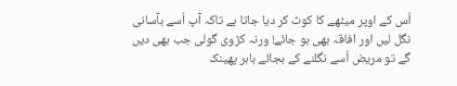اُس کے اوپر میٹھے کا کوٹ کر دیا جاتا ہے تاکہ آپ اُسے بآسانی نگل لیں اور افاقہ بھی ہو جائے! ورنہ کڑوی گولی جب بھی دیں گے تو مریض اُسے نگلنے کے بجائے باہر پھینک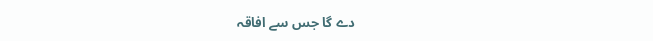دے گا جس سے افاقہ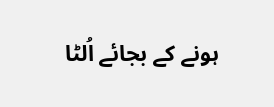ہونے کے بجائے اُلٹا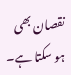نقصان بھی ہو سکتا ہے۔